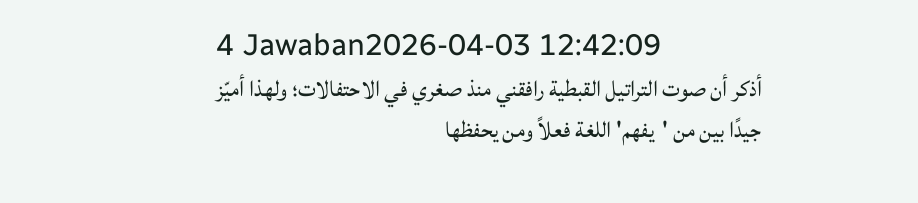4 Jawaban2026-04-03 12:42:09
أذكر أن صوت التراتيل القبطية رافقني منذ صغري في الاحتفالات؛ ولهذا أميّز جيدًا بين من 'يفهم' اللغة فعلاً ومن يحفظها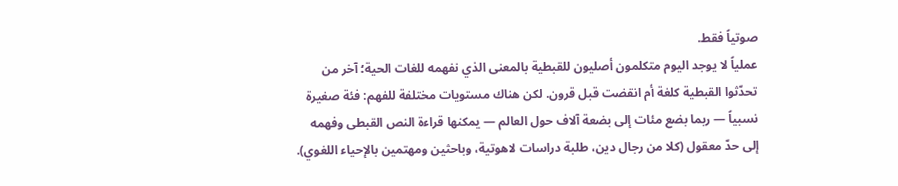صوتياً فقط.
عملياً لا يوجد اليوم متكلمون أصليون للقبطية بالمعنى الذي نفهمه للغات الحية؛ آخر من تحدّثوا القبطية كلغة أم انقضت قبل قرون. لكن هناك مستويات مختلفة للفهم: فئة صغيرة نسبياً — ربما بضع مئات إلى بضعة آلاف حول العالم — يمكنها قراءة النص القبطى وفهمه إلى حدّ معقول (كلا من رجال دين، طلبة دراسات لاهوتية، وباحثين ومهتمين بالإحياء اللغوي).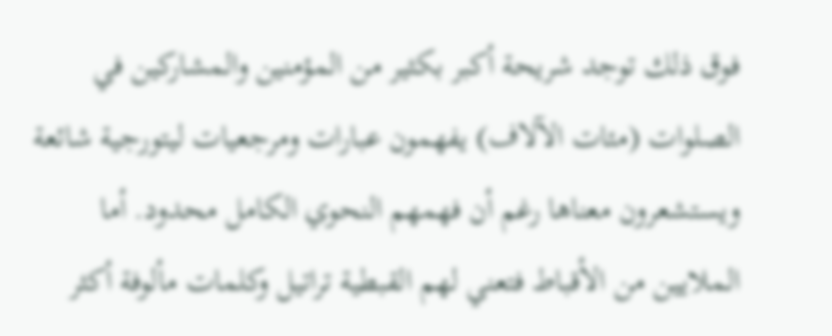فوق ذلك توجد شريحة أكبر بكثير من المؤمنين والمشاركين في الصلوات (مئات الآلاف) يفهمون عبارات ومرجعيات ليتورجية شائعة ويستشعرون معناها رغم أن فهمهم النحوي الكامل محدود. أما الملايين من الأقباط فتعني لهم القبطية تراتيل وكلمات مألوفة أكثر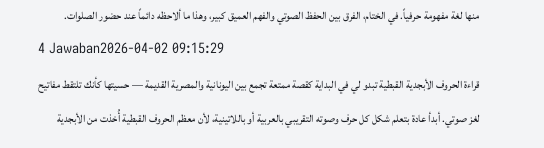منها لغة مفهومة حرفياً. في الختام، الفرق بين الحفظ الصوتي والفهم العميق كبير، وهذا ما ألاحظه دائماً عند حضور الصلوات.
4 Jawaban2026-04-02 09:15:29
قراءة الحروف الأبجدية القبطية تبدو لي في البداية كقصة ممتعة تجمع بين اليونانية والمصرية القديمة — حسيتها كأنك تلتقط مفاتيح لغز صوتي. أبدأ عادة بتعلم شكل كل حرف وصوته التقريبي بالعربية أو باللاتينية، لأن معظم الحروف القبطية أُخذت من الأبجدية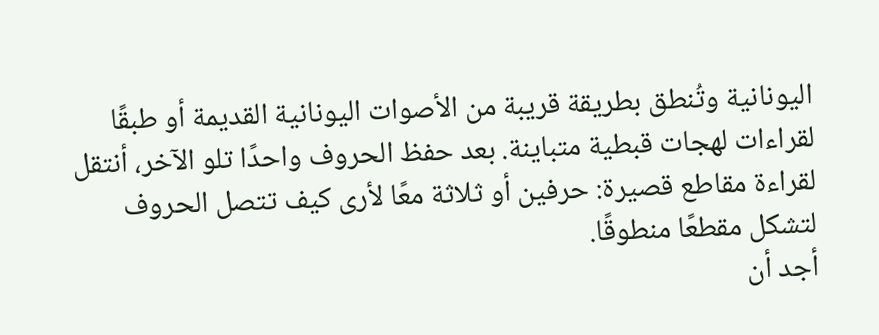اليونانية وتُنطق بطريقة قريبة من الأصوات اليونانية القديمة أو طبقًا لقراءات لهجات قبطية متباينة. بعد حفظ الحروف واحدًا تلو الآخر، أنتقل لقراءة مقاطع قصيرة: حرفين أو ثلاثة معًا لأرى كيف تتصل الحروف لتشكل مقطعًا منطوقًا.
أجد أن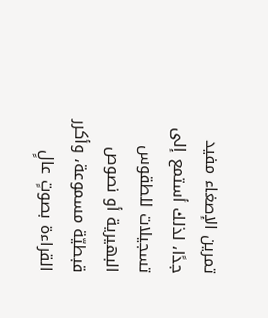تمرين الإصغاء مفيد جدًا، لذلك أستمع إلى تسجيلات للطقوس البهيرية أو نصوص قبطيّة مسموعة، وأكرر القراءة بصوتٍ عالٍ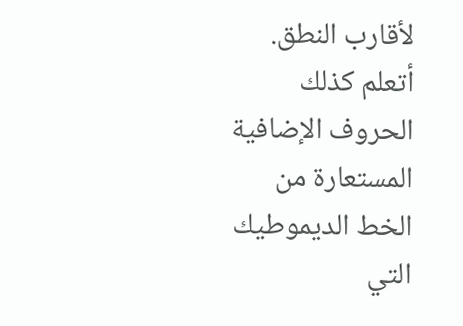لأقارب النطق. أتعلم كذلك الحروف الإضافية المستعارة من الخط الديموطيك التي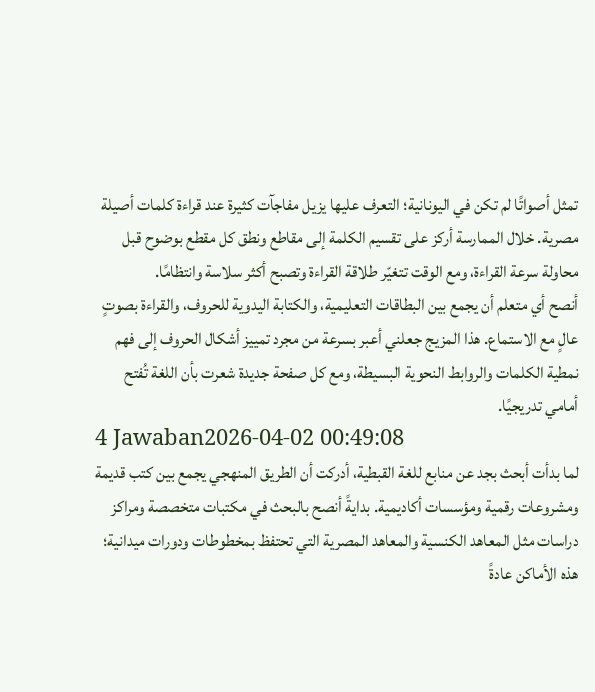تمثل أصواتًا لم تكن في اليونانية؛ التعرف عليها يزيل مفاجآت كثيرة عند قراءة كلمات أصيلة مصرية. خلال الممارسة أركز على تقسيم الكلمة إلى مقاطع ونطق كل مقطع بوضوح قبل محاولة سرعة القراءة، ومع الوقت تتغيّر طلاقة القراءة وتصبح أكثر سلاسة وانتظامًا.
أنصح أي متعلم أن يجمع بين البطاقات التعليمية، والكتابة اليدوية للحروف، والقراءة بصوتٍ عالٍ مع الاستماع. هذا المزيج جعلني أعبر بسرعة من مجرد تمييز أشكال الحروف إلى فهم نمطية الكلمات والروابط النحوية البسيطة، ومع كل صفحة جديدة شعرت بأن اللغة تُفتح أمامي تدريجيًا.
4 Jawaban2026-04-02 00:49:08
لما بدأت أبحث بجد عن منابع للغة القبطية، أدركت أن الطريق المنهجي يجمع بين كتب قديمة ومشروعات رقمية ومؤسسات أكاديمية. بدايةً أنصح بالبحث في مكتبات متخصصة ومراكز دراسات مثل المعاهد الكنسية والمعاهد المصرية التي تحتفظ بمخطوطات ودورات ميدانية؛ هذه الأماكن عادةً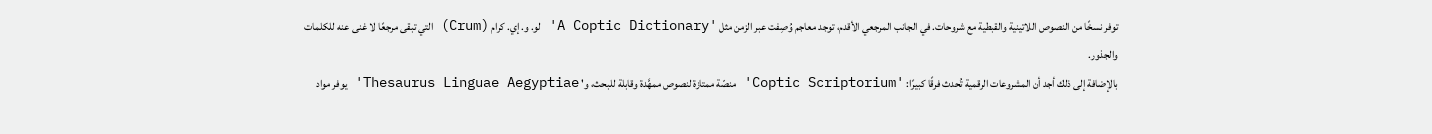توفر نسخًا من النصوص اللاتينية والقبطية مع شروحات. في الجانب المرجعي الأقدم، توجد معاجم وُصِفت عبر الزمن مثل 'A Coptic Dictionary' لو. و. إي. كرام (Crum) التي تبقى مرجعًا لا غنى عنه للكلمات والجذور.
بالإضافة إلى ذلك أجد أن المشروعات الرقمية تُحدث فرقًا كبيرًا: 'Coptic Scriptorium' منصّة ممتازة لنصوص ممهَّدة وقابلة للبحث، و' Thesaurus Linguae Aegyptiae' يوفر مواد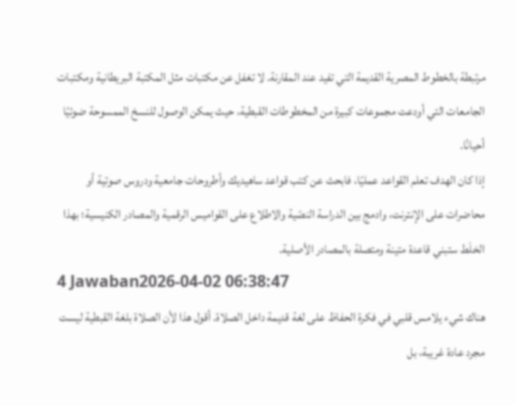مرتبطة بالخطوط المصرية القديمة التي تفيد عند المقارنة. لا تغفل عن مكتبات مثل المكتبة البريطانية ومكتبات الجامعات التي أودعت مجموعات كبيرة من المخطوطات القبطية، حيث يمكن الوصول للنسخ الممسوحة ضوئيًا أحيانًا.
إذا كان الهدف تعلم القواعد عمليًا، فابحث عن كتب قواعد ساهيديك وأطروحات جامعية ودروس صوتية أو محاضرات على الإنترنت، وادمج بين الدراسة النصّية والاطلاع على القواميس الرقمية والمصادر الكنيسية؛ بهذا الخلَط ستبني قاعدة متينة ومتصلة بالمصادر الأصلية.
4 Jawaban2026-04-02 06:38:47
هناك شيء يلامس قلبي في فكرة الحفاظ على لغة قديمة داخل الصلاة. أقول هذا لأن الصلاة بلغة القبطية ليست مجرد عادة غريبة، بل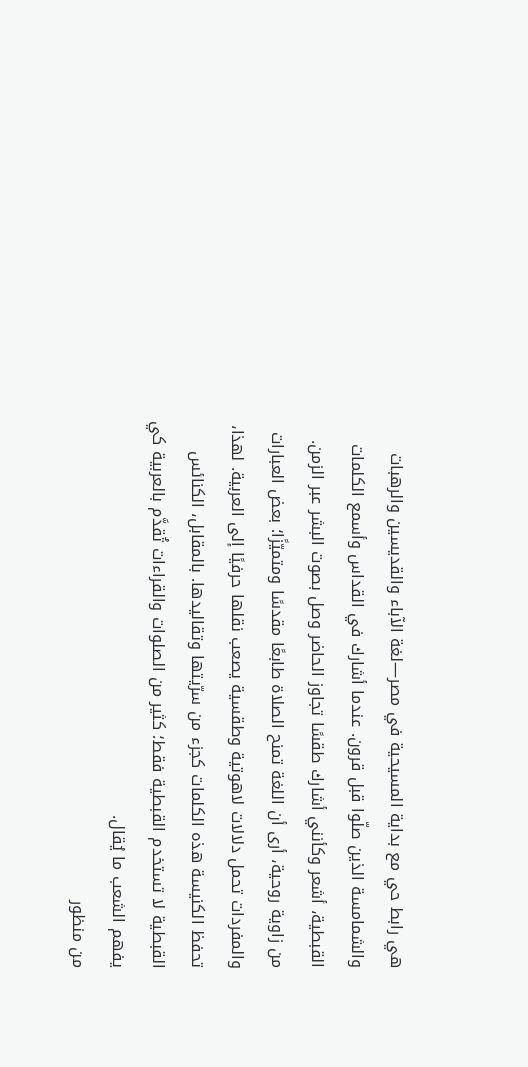هي رابط حي مع بداية المسيحية في مصر—لغة الآباء والقديسين والرهبات والشمامسة الذين صلّوا قبل قرون. عندما أشارك في القداس وأسمع الكلمات القبطية، أشعر وكأنني أشارك طقسًا تجاوز الحاضر وصل بصوت البشر عبر الزمن.
من زاوية روحية، أرى أن اللغة تمنح الصلاة طابعًا مقدسًا ومتميّزًا؛ بعض العبارات والمفردات تحمل دلالات لاهوتية وطقسية يصعب نقلها حرفيًا إلى العربية. لهذا، تحفظ الكنيسة هذه الكلمات كجزء من سرّيتها وتقاليدها. بالمقابل، الكنائس القبطية لا تستخدم القبطية فقط؛ كثير من الصلوات والقراءات تُقدَّم بالعربية كي يفهم الشعب ما يُقال.
من منظور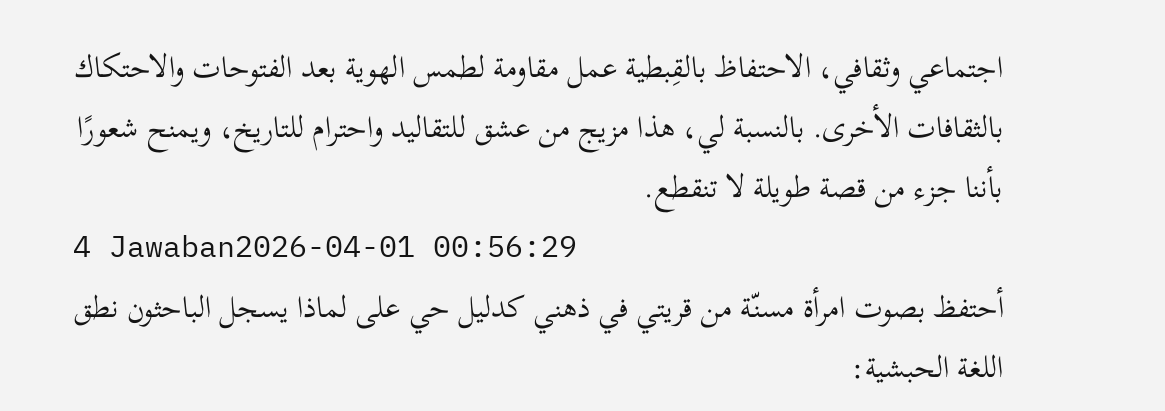اجتماعي وثقافي، الاحتفاظ بالقِبطية عمل مقاومة لطمس الهوية بعد الفتوحات والاحتكاك بالثقافات الأخرى. بالنسبة لي، هذا مزيج من عشق للتقاليد واحترام للتاريخ، ويمنح شعورًا بأننا جزء من قصة طويلة لا تنقطع.
4 Jawaban2026-04-01 00:56:29
أحتفظ بصوت امرأة مسنّة من قريتي في ذهني كدليل حي على لماذا يسجل الباحثون نطق اللغة الحبشية: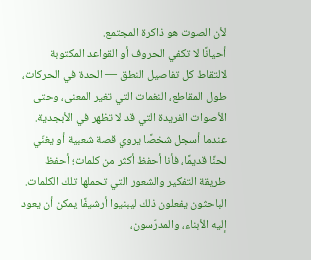لأن الصوت هو ذاكرة المجتمع.
أحيانًا لا تكفي الحروف أو القواعد المكتوبة لالتقاط كل تفاصيل النطق — الحدة في الحركات، طول المقاطع، النغمات التي تغير المعنى، وحتى الأصوات الفريدة التي قد لا تظهر في الأبجدية. عندما أسجل شخصًا يروي قصة شعبية أو يغنّي لحنًا قديمًا، فأنا أحفظ أكثر من كلمات؛ أحفظ طريقة التفكير والشعور التي تحملها تلك الكلمات. الباحثون يفعلون ذلك ليبنيوا أرشيفًا يمكن أن يعود إليه الأبناء، والمدرّسون،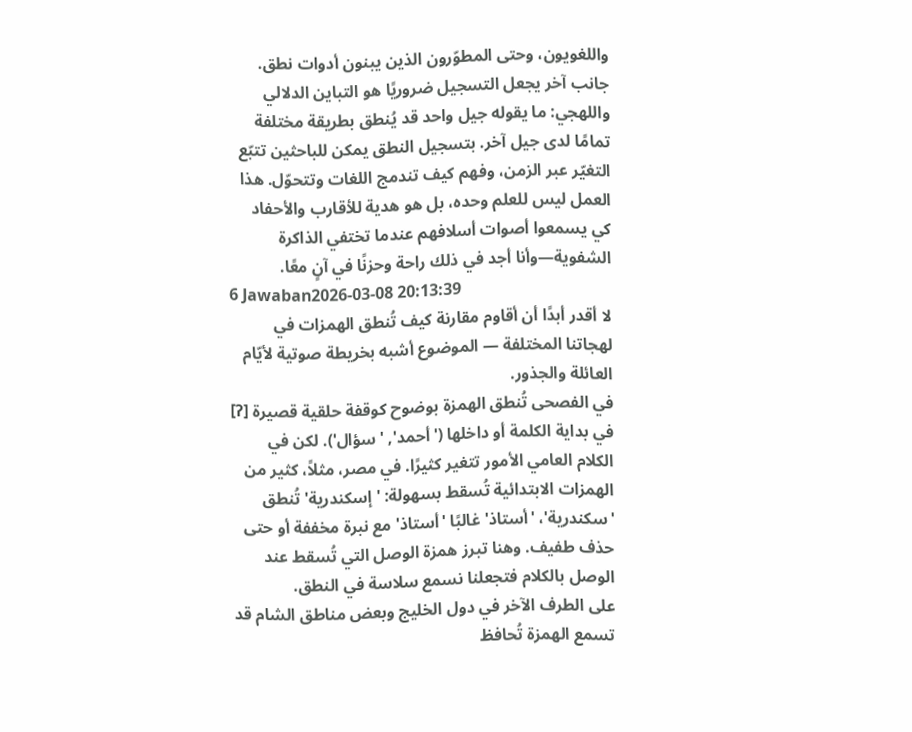واللغويون، وحتى المطوّرون الذين يبنون أدوات نطق.
جانب آخر يجعل التسجيل ضروريًا هو التباين الدلالي واللهجي: ما يقوله جيل واحد قد يُنطق بطريقة مختلفة تمامًا لدى جيل آخر. بتسجيل النطق يمكن للباحثين تتبّع التغيّر عبر الزمن، وفهم كيف تندمج اللغات وتتحوّل. هذا العمل ليس للعلم وحده، بل هو هدية للأقارب والأحفاد كي يسمعوا أصوات أسلافهم عندما تختفي الذاكرة الشفوية—وأنا أجد في ذلك راحة وحزنًا في آنٍ معًا.
6 Jawaban2026-03-08 20:13:39
لا أقدر أبدًا أن أقاوم مقارنة كيف تُنطق الهمزات في لهجاتنا المختلفة — الموضوع أشبه بخريطة صوتية لأيّام العائلة والجذور.
في الفصحى تُنطق الهمزة بوضوح كوقفة حلقية قصيرة [ʔ] في بداية الكلمة أو داخلها ('أحمد', 'سؤال'). لكن في الكلام العامي الأمور تتغير كثيرًا. في مصر، مثلاً، كثير من الهمزات الابتدائية تُسقط بسهولة: 'إسكندرية' تُنطق 'سكندرية'، 'أستاذ' غالبًا 'أستاذ' مع نبرة مخففة أو حتى حذف طفيف. وهنا تبرز همزة الوصل التي تُسقط عند الوصل بالكلام فتجعلنا نسمع سلاسة في النطق.
على الطرف الآخر في دول الخليج وبعض مناطق الشام قد تسمع الهمزة تُحافظ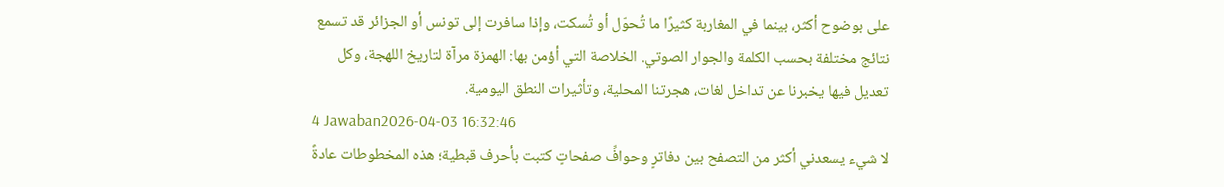على بوضوح أكثر، بينما في المغاربة كثيرًا ما تُحوّل أو تُسكت، وإذا سافرت إلى تونس أو الجزائر قد تسمع نتائج مختلفة بحسب الكلمة والجوار الصوتي. الخلاصة التي أؤمن بها: الهمزة مرآة لتاريخ اللهجة، وكل تعديل فيها يخبرنا عن تداخل لغات، هجرتنا المحلية، وتأثيرات النطق اليومية.
4 Jawaban2026-04-03 16:32:46
لا شيء يسعدني أكثر من التصفح بين دفاترٍ وحوافِّ صفحاتٍ كتبت بأحرف قبطية؛ هذه المخطوطات عادةً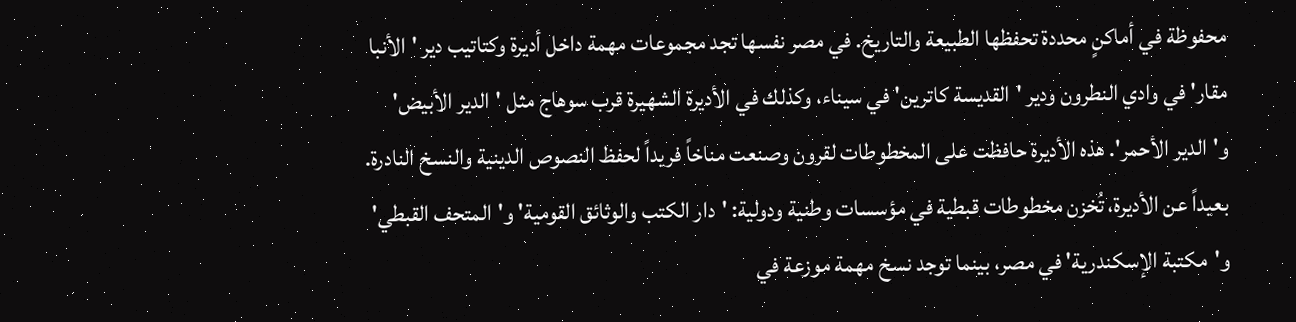محفوظة في أماكنٍ محددة تحفظها الطبيعة والتاريخ. في مصر نفسها تجد مجموعات مهمة داخل أديرة وكتاتيب دير 'الأنبا مقار' في وادي النطرون ودير 'القديسة كاترين' في سيناء، وكذلك في الأديرة الشهيرة قرب سوهاج مثل 'الدير الأبيض' و'الدير الأحمر'. هذه الأديرة حافظت على المخطوطات لقرون وصنعت مناخاً فريداً لحفظ النصوص الدينية والنسخ النادرة.
بعيداً عن الأديرة، تُخزن مخطوطات قبطية في مؤسسات وطنية ودولية: 'دار الكتب والوثائق القومية' و'المتحف القبطي' و'مكتبة الإسكندرية' في مصر، بينما توجد نسخ مهمة موزعة في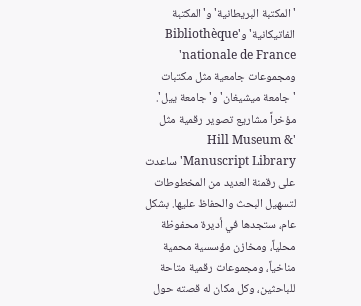'المكتبة البريطانية' و'المكتبة الفاتيكانية' و'Bibliothèque nationale de France' ومجموعات جامعية مثل مكتبات 'جامعة ميشيغان' و'جامعة ييل'. مؤخراً مشاريع تصوير رقمية مثل 'Hill Museum & Manuscript Library' ساعدت على رقمنة العديد من المخطوطات لتسهيل البحث والحفاظ عليها. بشكل عام، ستجدها في أديرة محفوظة محلياً، ومخازن مؤسسية محمية مناخياً، ومجموعات رقمية متاحة للباحثين، وكل مكان له قصته حول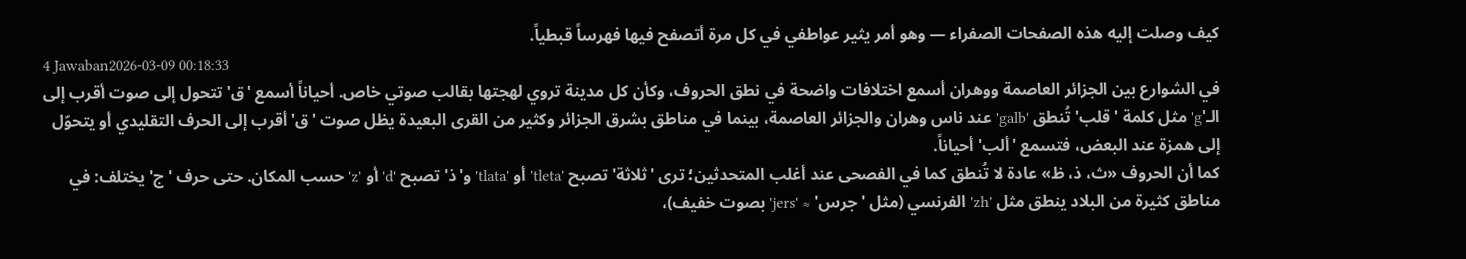كيف وصلت إليه هذه الصفحات الصفراء — وهو أمر يثير عواطفي في كل مرة أتصفح فيها فهرساً قبطياً.
4 Jawaban2026-03-09 00:18:33
في الشوارع بين الجزائر العاصمة ووهران أسمع اختلافات واضحة في نطق الحروف، وكأن كل مدينة تروي لهجتها بقالب صوتي خاص. أحياناً أسمع 'ق' تتحول إلى صوت أقرب إلى الـ'g' مثل كلمة 'قلب' تُنطق 'galb' عند ناس وهران والجزائر العاصمة، بينما في مناطق بشرق الجزائر وكثير من القرى البعيدة يظل صوت 'ق' أقرب إلى الحرف التقليدي أو يتحوّل إلى همزة عند البعض، فتسمع 'ألب' أحياناً.
كما أن الحروف «ث، ذ، ظ» عادة لا تُنطق كما في الفصحى عند أغلب المتحدثين؛ ترى 'ثلاثة' تصبح 'tleta' أو 'tlata' و'ذ' تصبح 'd' أو 'z' حسب المكان. حتى حرف 'ج' يختلف: في مناطق كثيرة من البلاد ينطق مثل 'zh' الفرنسي (مثل 'جرس' ≈ 'jers' بصوت خفيف)،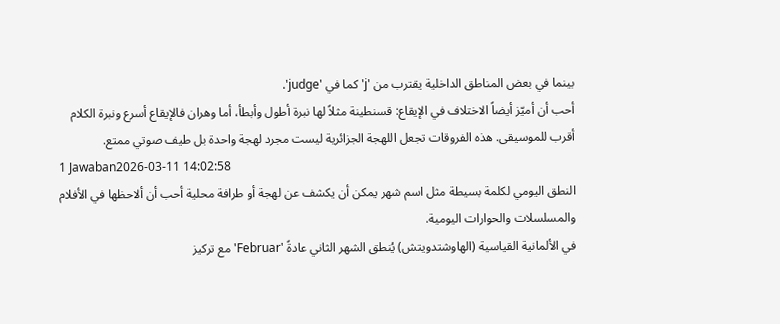بينما في بعض المناطق الداخلية يقترب من 'j' كما في 'judge'.
أحب أن أميّز أيضاً الاختلاف في الإيقاع: قسنطينة مثلاً لها نبرة أطول وأبطأ، أما وهران فالإيقاع أسرع ونبرة الكلام أقرب للموسيقى. هذه الفروقات تجعل اللهجة الجزائرية ليست مجرد لهجة واحدة بل طيف صوتي ممتع.
1 Jawaban2026-03-11 14:02:58
النطق اليومي لكلمة بسيطة مثل اسم شهر يمكن أن يكشف عن لهجة أو طرافة محلية أحب أن ألاحظها في الأفلام والمسلسلات والحوارات اليومية.
في الألمانية القياسية (الهاوشتدويتش) يُنطق الشهر الثاني عادةً 'Februar' مع تركيز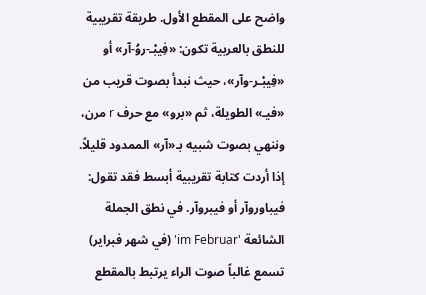واضح على المقطع الأول. طريقة تقريبية للنطق بالعربية تكون: «فِيبْـ-روُ-آر» أو «فِيبْـر-وآر»، حيث نبدأ بصوت قريب من «فيـ» الطويلة، ثم «برو» مع حرف r مرن، وننهي بصوت شبيه بـ«آر» الممدود قليلاً. إذا أردت كتابة تقريبية أبسط فقد تقول: فيباوروآر أو فيبروآر. في نطق الجملة الشائعة 'im Februar' (في شهر فبراير) تسمع غالباً صوت الراء يرتبط بالمقطع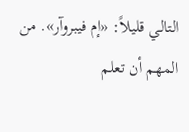التالي قليلاً: «إم فيبروآر». من المهم أن تعلم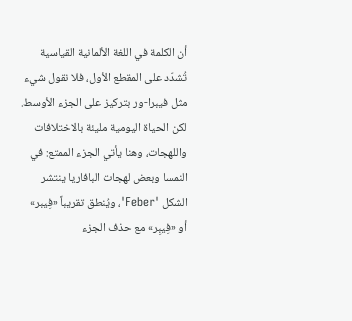أن الكلمة في اللغة الألمانية القياسية تُشدّد على المقطع الأول، فلا نقول شيء مثل فيبرا-ور بتركيز على الجزء الأوسط.
لكن الحياة اليومية مليئة بالاختلافات واللهجات، وهنا يأتي الجزء الممتع: في النمسا وبعض لهجات البافاريا ينتشر الشكل 'Feber'، ويُنطق تقريباً «فِيبر» أو «فِيبِر» مع حذف الجزء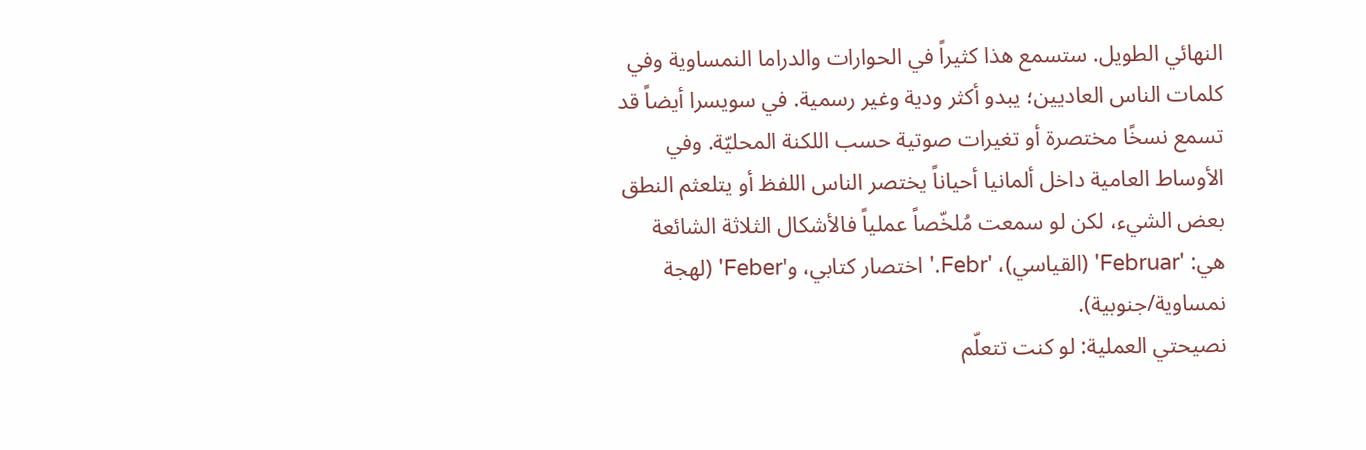النهائي الطويل. ستسمع هذا كثيراً في الحوارات والدراما النمساوية وفي كلمات الناس العاديين؛ يبدو أكثر ودية وغير رسمية. في سويسرا أيضاً قد تسمع نسخًا مختصرة أو تغيرات صوتية حسب اللكنة المحليّة. وفي الأوساط العامية داخل ألمانيا أحياناً يختصر الناس اللفظ أو يتلعثم النطق بعض الشيء، لكن لو سمعت مُلخّصاً عملياً فالأشكال الثلاثة الشائعة هي: 'Februar' (القياسي)، 'Febr.' اختصار كتابي، و'Feber' (لهجة نمساوية/جنوبية).
نصيحتي العملية: لو كنت تتعلّم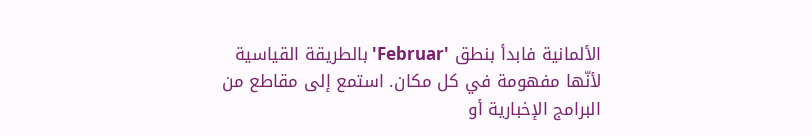الألمانية فابدأ بنطق 'Februar' بالطريقة القياسية لأنّها مفهومة في كل مكان. استمع إلى مقاطع من البرامج الإخبارية أو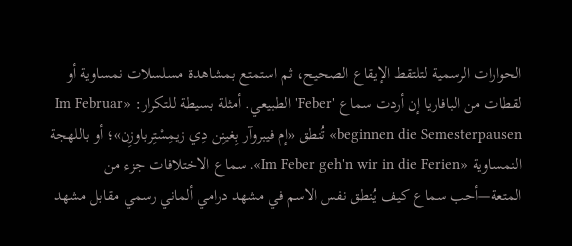الحوارات الرسمية لتلتقط الإيقاع الصحيح، ثم استمتع بمشاهدة مسلسلات نمساوية أو لقطات من البافاريا إن أردت سماع 'Feber' الطبيعي. أمثلة بسيطة للتكرار: «Im Februar beginnen die Semesterpausen» تُنطق «إم فيبروآر بِغينِن دِي زيمِسْتِرباوزِن»؛ أو باللهجة النمساوية «Im Feber geh'n wir in die Ferien». سماع الاختلافات جزء من المتعة—أحب سماع كيف يُنطق نفس الاسم في مشهد درامي ألماني رسمي مقابل مشهد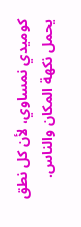كوميدي نمساوي، لأن كل نطق يحمل نكهة المكان والناس.